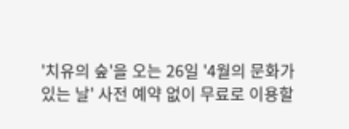'치유의 숲'을 오는 26일 '4월의 문화가 있는 날' 사전 예약 없이 무료로 이용할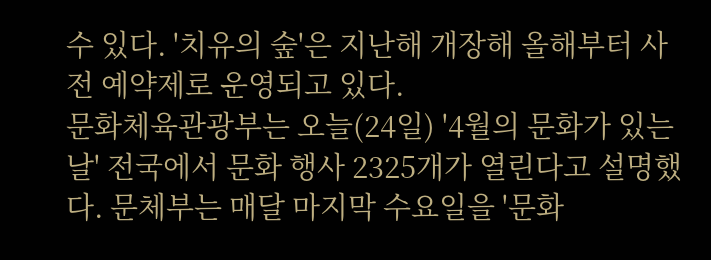수 있다. '치유의 숲'은 지난해 개장해 올해부터 사전 예약제로 운영되고 있다.
문화체육관광부는 오늘(24일) '4월의 문화가 있는 날' 전국에서 문화 행사 2325개가 열린다고 설명했다. 문체부는 매달 마지막 수요일을 '문화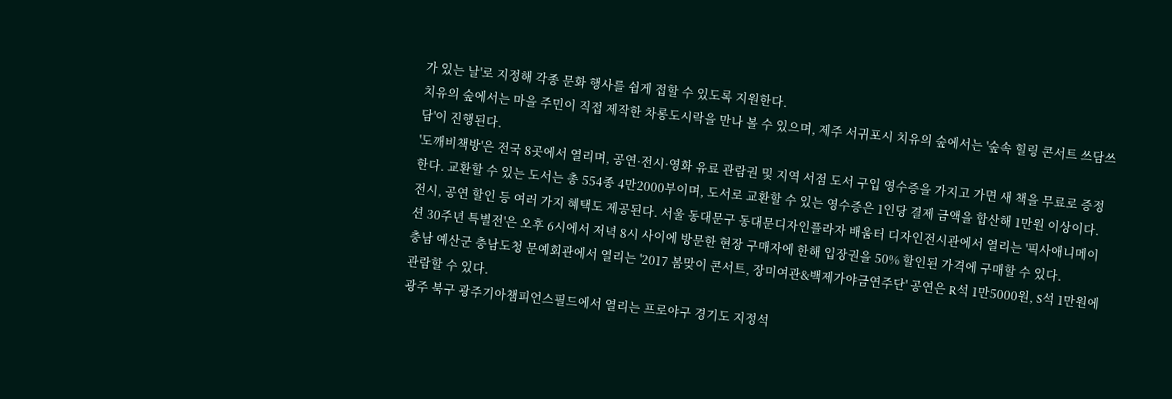가 있는 날'로 지정해 각종 문화 행사를 쉽게 접할 수 있도록 지원한다.
치유의 숲에서는 마을 주민이 직접 제작한 차롱도시락을 만나 볼 수 있으며, 제주 서귀포시 치유의 숲에서는 '숲속 힐링 콘서트 쓰담쓰담'이 진행된다.
'도깨비책방'은 전국 8곳에서 열리며, 공연·전시·영화 유료 관람권 및 지역 서점 도서 구입 영수증을 가지고 가면 새 책을 무료로 증정한다. 교환할 수 있는 도서는 총 554종 4만2000부이며, 도서로 교환할 수 있는 영수증은 1인당 결제 금액을 합산해 1만원 이상이다.
전시, 공연 할인 등 여러 가지 혜택도 제공된다. 서울 동대문구 동대문디자인플라자 배움터 디자인전시관에서 열리는 '픽사애니메이션 30주년 특별전'은 오후 6시에서 저녁 8시 사이에 방문한 현장 구매자에 한해 입장권을 50% 할인된 가격에 구매할 수 있다.
충남 예산군 충남도청 문예회관에서 열리는 '2017 봄맞이 콘서트, 장미여관&백제가야금연주단' 공연은 R석 1만5000원, S석 1만원에 관람할 수 있다.
광주 북구 광주기아챔피언스필드에서 열리는 프로야구 경기도 지정석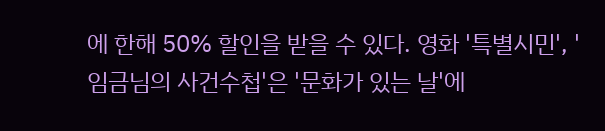에 한해 50% 할인을 받을 수 있다. 영화 '특별시민', '임금님의 사건수첩'은 '문화가 있는 날'에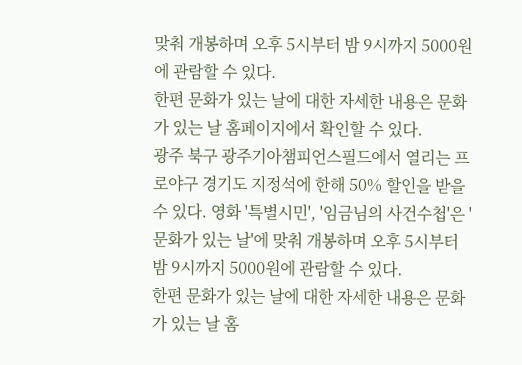맞춰 개봉하며 오후 5시부터 밤 9시까지 5000원에 관람할 수 있다.
한편 문화가 있는 날에 대한 자세한 내용은 문화가 있는 날 홈페이지에서 확인할 수 있다.
광주 북구 광주기아챔피언스필드에서 열리는 프로야구 경기도 지정석에 한해 50% 할인을 받을 수 있다. 영화 '특별시민', '임금님의 사건수첩'은 '문화가 있는 날'에 맞춰 개봉하며 오후 5시부터 밤 9시까지 5000원에 관람할 수 있다.
한편 문화가 있는 날에 대한 자세한 내용은 문화가 있는 날 홈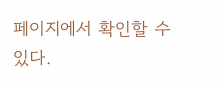페이지에서 확인할 수 있다.